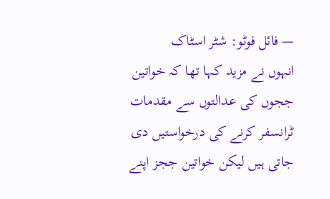— فائل فوٹو: شٹر اسٹاک
انہوں نے مزید کہا تھا کہ خواتین ججوں کی عدالتوں سے مقدمات ٹرانسفر کرنے کی درخواستیں دی جاتی ہیں لیکن خواتین ججز اپنے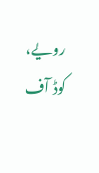رویے، کوڈ آف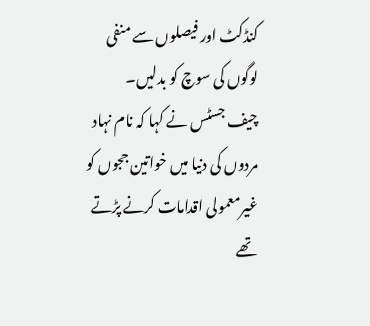کنڈکٹ اور فیصلوں سے منفی لوگوں کی سوچ کو بدلیں۔
چیف جسٹس نے کہا کہ نام نہاد مردوں کی دنیا میں خواتین ججوں کو غیرمعمولی اقدامات کرنے پڑتے تھے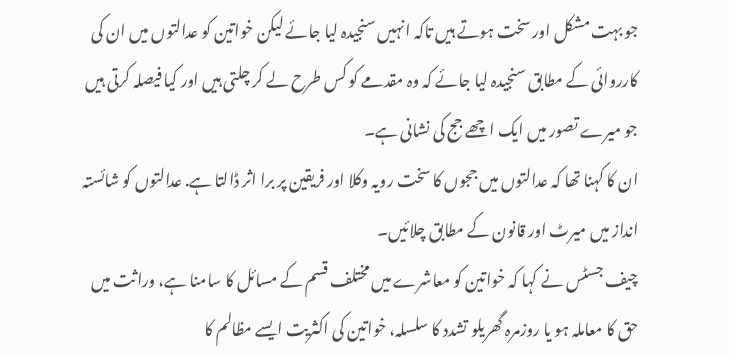جو بہت مشکل اور سخت ہوتے ہیں تاکہ انہیں سنجیدہ لیا جائے لیکن خواتین کو عدالتوں میں ان کی کارروائی کے مطابق سنجیدہ لیا جائے کہ وہ مقدمے کو کس طرح لے کر چلتی ہیں اور کیا فیصلہ کرتی ہیں جو میرے تصور میں ایک اچھے جج کی نشانی ہے۔
ان کا کہنا تھا کہ عدالتوں میں ججوں کا سخت رویہ وکلا اور فریقین پر برا اثر ڈالتا ہے. عدالتوں کو شائستہ انداز میں میرٹ اور قانون کے مطابق چلائیں۔
چیف جسٹس نے کہا کہ خواتین کو معاشرے میں مختلف قسم کے مسائل کا سامنا ہے، وراثت میں حق کا معاملہ ہو یا روزمرہ گھریلو تشدد کا سلسلہ، خواتین کی اکثریت ایسے مظالم کا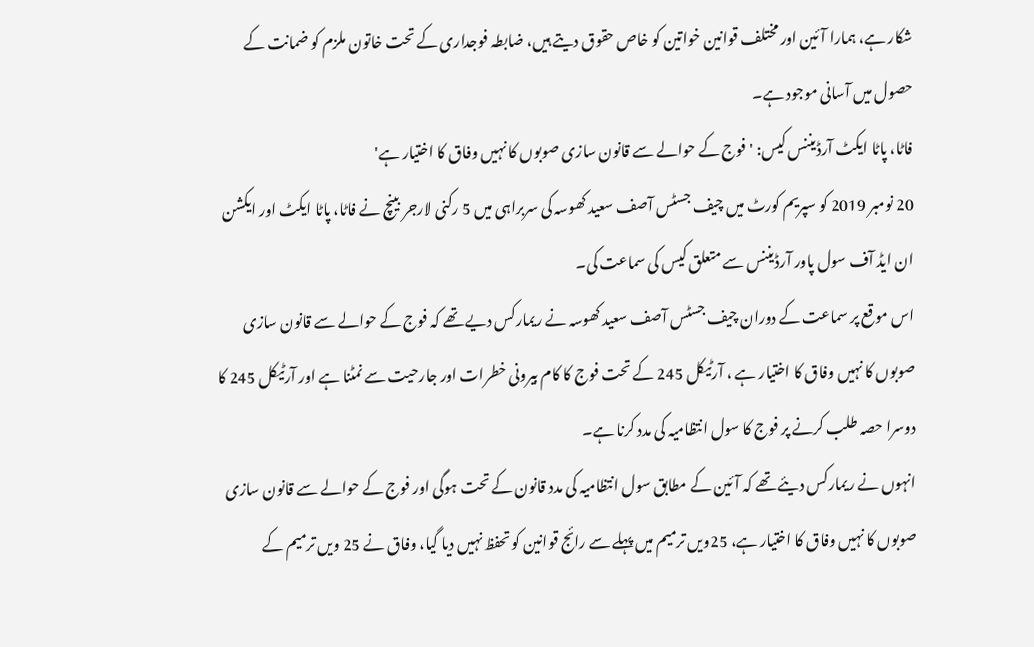شکار ہے، ہمارا آئین اور مختلف قوانین خواتین کو خاص حقوق دیتے ہیں، ضابطہ فوجداری کے تحت خاتون ملزم کو ضمانت کے حصول میں آسانی موجود ہے۔
فاٹا، پاٹا ایکٹ آرڈیننس کیس: 'فوج کے حوالے سے قانون سازی صوبوں کا نہیں وفاق کا اختیار ہے'
20 نومبر 2019 کو سپریم کورٹ میں چیف جسٹس آصف سعید کھوسہ کی سربراہی میں 5 رکنی لارجر بینچ نے فاٹا، پاٹا ایکٹ اور ایکشن ان ایڈ آف سول پاور آرڈیننس سے متعلق کیس کی سماعت کی۔
اس موقع پر سماعت کے دوران چیف جسٹس آصف سعید کھوسہ نے ریمارکس دیے تھے کہ فوج کے حوالے سے قانون سازی صوبوں کا نہیں وفاق کا اختیار ہے ، آرٹیکل 245 کے تحت فوج کا کام بیرونی خطرات اور جارحیت سے نمٹنا ہے اور آرٹیکل 245 کا دوسرا حصہ طلب کرنے پر فوج کا سول انتظامیہ کی مدد کرنا ہے۔
انہوں نے ریمارکس دیئے تھے کہ آئین کے مطابق سول انتظامیہ کی مدد قانون کے تحت ہوگی اور فوج کے حوالے سے قانون سازی صوبوں کا نہیں وفاق کا اختیار ہے، 25ویں ترمیم میں پہلے سے رائج قوانین کو تحفظ نہیں دیا گیا، وفاق نے 25 ویں ترمیم کے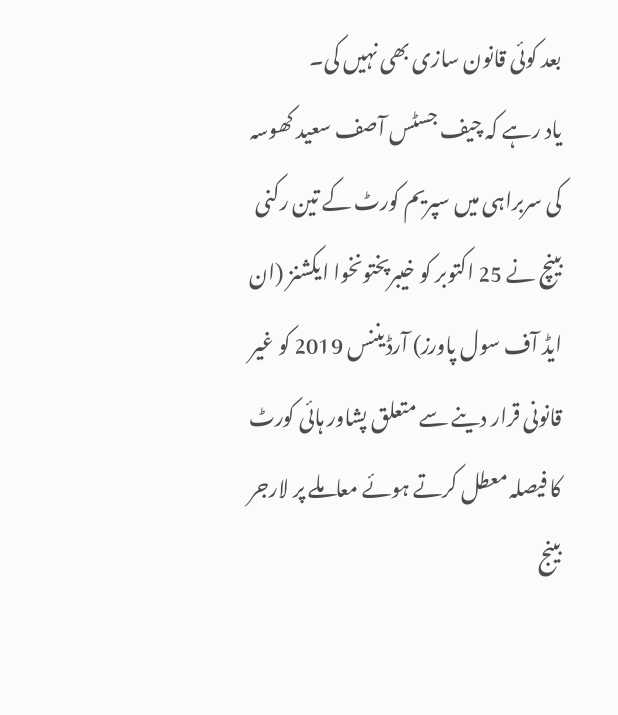بعد کوئی قانون سازی بھی نہیں کی۔
یاد رہے کہ چیف جسٹس آصف سعید کھوسہ کی سربراہی میں سپریم کورٹ کے تین رکنی بینچ نے 25 اکتوبر کو خیبرپختونخوا ایکشنز (ان ایڈ آف سول پاورز) آرڈیننس 2019 کو غیر قانونی قرار دینے سے متعلق پشاور ہائی کورٹ کا فیصلہ معطل کرتے ہوئے معاملے پر لارجر بینج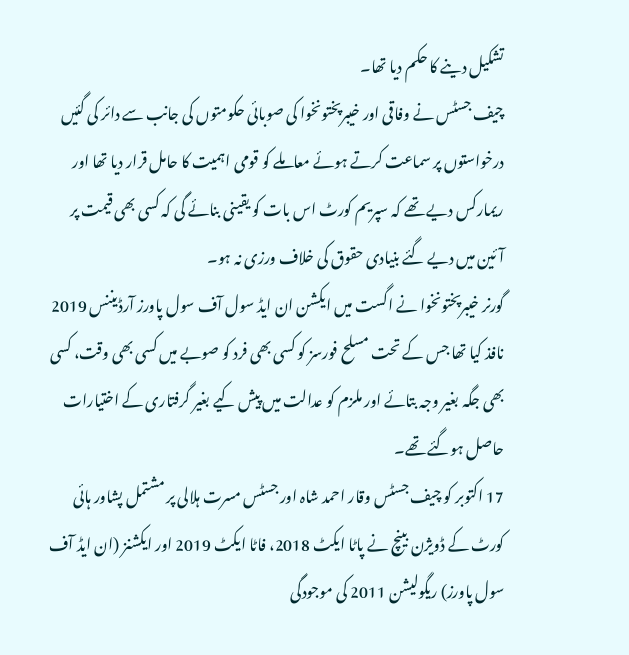تشکیل دینے کا حکم دیا تھا۔
چیف جسٹس نے وفاقی اور خیبرپختونخوا کی صوبائی حکومتوں کی جانب سے دائر کی گئیں درخواستوں پر سماعت کرتے ہوئے معاملے کو قومی اہمیت کا حامل قرار دیا تھا اور ریمارکس دیے تھے کہ سپریم کورٹ اس بات کو یقینی بنائے گی کہ کسی بھی قیمت پر آئین میں دیے گئے بنیادی حقوق کی خلاف ورزی نہ ہو۔
گورنر خیبرپختونخوا نے اگست میں ایکشن ان ایڈ سول آف سول پاورز آرڈیننس 2019 نافذ کیا تھا جس کے تحت مسلح فورسز کو کسی بھی فرد کو صوبے میں کسی بھی وقت، کسی بھی جگہ بغیر وجہ بتائے اور ملزم کو عدالت میں پیش کیے بغیر گرفتاری کے اختیارات حاصل ہوگئے تھے۔
17 اکتوبر کو چیف جسٹس وقار احمد شاہ اور جسٹس مسرت ہلالی پر مشتمل پشاور ہائی کورٹ کے ڈویژن بینچ نے پاٹا ایکٹ 2018، فاٹا ایکٹ 2019 اور ایکشنز (ان ایڈ آف سول پاورز) ریگولیشن 2011 کی موجودگی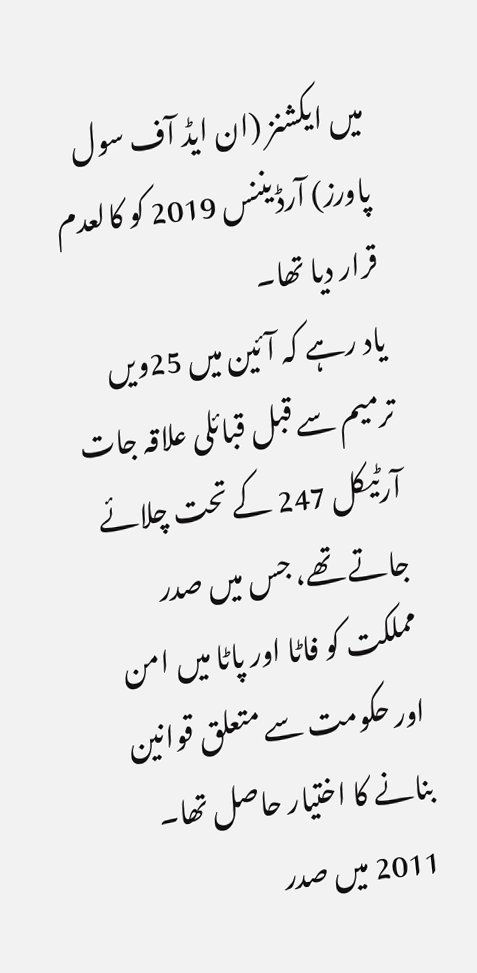میں ایکشنز (ان ایڈ آف سول پاورز) آرڈیننس 2019 کو کالعدم قرار دیا تھا۔
یاد رہے کہ آئین میں 25ویں ترمیم سے قبل قبائلی علاقہ جات آرٹیکل 247 کے تحت چلائے جاتے تھے، جس میں صدر مملکت کو فاٹا اور پاٹا میں امن اور حکومت سے متعلق قوانین بنانے کا اختیار حاصل تھا۔
2011 میں صدر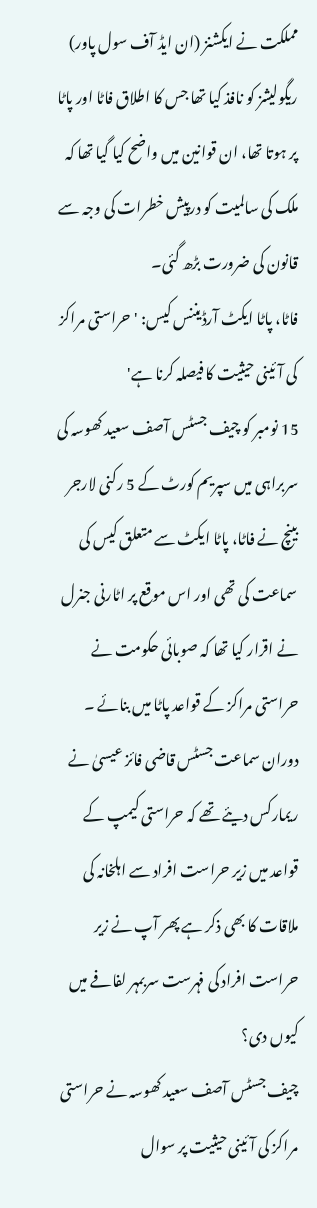مملکت نے ایکشنز (ان ایڈ آف سول پاور) ریگولیشز کو نافذ کیا تھا جس کا اطلاق فاٹا اور پاٹا پر ہوتا تھا، ان قوانین میں واضح کیا گیا تھا کہ ملک کی سالمیت کو درپیش خطرات کی وجہ سے قانون کی ضرورت بڑھ گئی۔
فاٹا، پاٹا ایکٹ آرڈیننس کیس: 'حراستی مراکز کی آئینی حیثیت کا فیصلہ کرنا ہے'
15 نومبر کو چیف جسٹس آصف سعید کھوسہ کی سربراہی میں سپریم کورٹ کے 5 رکنی لارجر بینچ نے فاٹا، پاٹا ایکٹ سے متعلق کیس کی سماعت کی تھی اور اس موقع پر اٹارنی جنرل نے اقرار کیا تھا کہ صوبائی حکومت نے حراستی مراکز کے قواعد پاٹا میں بنائے ۔
دوران سماعت جسٹس قاضی فائز عیسیٰ نے ریمارکس دیئے تھے کہ حراستی کیمپ کے قواعد میں زیر حراست افراد سے اہلخانہ کی ملاقات کا بھی ذکر ہے پھر آپ نے زیر حراست افراد کی فہرست سربمہر لفافے میں کیوں دی؟
چیف جسٹس آصف سعید کھوسہ نے حراستی مراکز کی آئینی حیثیت پر سوال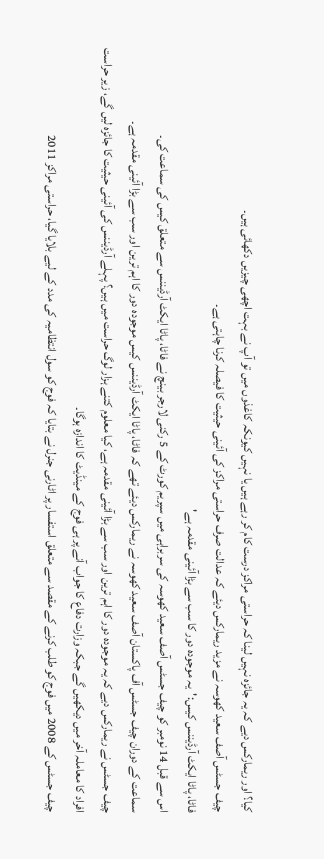کیا؟ اور ریمارکس دیے کہ یہ جائزہ نہیں لینا کہ حراستی مراکز درست کام کر رہے ہیں یا نہیں کیونکہ کاغذوں میں تو آپ نے بہت اچھی چیزیں دکھائی ہیں۔
چیف جسٹس آصف سعید کھوسہ نے مزید ریمارکس دیئے کہ عدالت صرف حراستی مراکز کی آئینی حیثیت کا فیصلہ کرنا چاہتی ہے۔
فاٹا، پاٹا ایکٹ آرڈیننس کیس:'یہ موجودہ دور کا سب سے بڑا آئینی مقدمہ ہے'
اس سے قبل 14 نومبر کو چیف جسٹس آصف سعید کھوسہ کی سربراہی میں سپریم کورٹ کے 5 رکنی لارجر بینچ نے فاٹا، پاٹا ایکٹ آرڈیننس سے متعلق کیس کی سماعت کی۔
سماعت کے دوران چیف جسٹس آف پاکستان آصف سعید کھوسہ نے ریمارکس دیئے تھے کہ فاٹا، پاٹا ایکٹ آرڈیننس کیس موجودہ دور کا اہم ترین اور سب سے بڑا آئینی مقدمہ ہے۔
چیف جسٹس نے ریمارکس دیے کہ یہ موجودہ دور کا اہم ترین اور سب سے بڑا آئینی مقدمہ ہے، کیا معلوم کتنے ہزار لوگ حراست میں ہیں؟ پہلے آرڈیننس کی آئینی حیثیت کا جائزہ لیں گے، زیر حراست افراد کا معاملہ آخر میں دیکھیں گے جبکہ وزارت دفاع کا جواب آنے پر ہی فوج کے مینڈیٹ کا اندازہ ہوگا۔
چیف جسٹس کے 2008 میں فوج کو طلب کرنے کے مقصد سے متعلق استفسار پر اٹارنی جنرل نے بتایا کہ فوج کو سول انتظامیہ کی مدد کے لیے بلایا گیا، حراستی مراکز 2011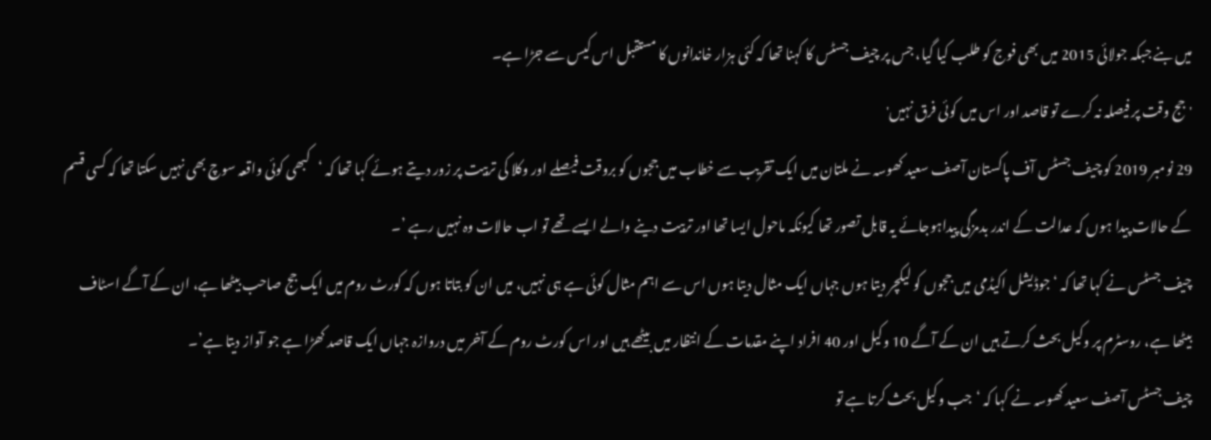میں بنے جبکہ جولائی 2015 میں بھی فوج کو طلب کیا گیا، جس پر چیف جسٹس کا کہنا تھا کہ کئی ہزار خاندانوں کا مستقبل اس کیس سے جڑا ہے۔
'جج وقت پر فیصلہ نہ کرے تو قاصد اور اس میں کوئی فرق نہیں'
29 نومبر 2019 کو چیف جسٹس آف پاکستان آصف سعید کھوسہ نے ملتان میں ایک تقریب سے خطاب میں ججوں کو بروقت فیصلے اور وکلا کی تربیت پر زور دیتے ہوئے کہا تھا کہ ‘کبھی کوئی واقعہ سوچ بھی نہیں سکتا تھا کہ کسی قسم کے حالات پیدا ہوں کہ عدالت کے اندر بدمزگی پیداہوجائے یہ قابل تصور تھا کیونکہ ماحول ایسا تھا اور تربیت دینے والے ایسے تھے تو اب حالات وہ نہیں رہے ’۔
چیف جسٹس نے کہا تھا کہ ‘جوڈیشل اکیڈمی میں ججوں کو لیکچر دیتا ہوں جہاں ایک مثال دیتا ہوں اس سے اہم مثال کوئی ہے ہی نہیں، میں ان کو بتاتا ہوں کہ کورٹ روم میں ایک جج صاحب بیٹھا ہے، ان کے آگے اسٹاف بیٹھا ہے، روسٹرم پر وکیل بحث کرتے ہیں ان کے آگے 10 وکیل اور 40 افراد اپنے مقدمات کے انتظار میں بیٹھے ہیں اور اس کورٹ روم کے آخر میں دروازہ جہاں ایک قاصد کھڑا ہے جو آواز دیتا ہے’۔
چیف جسٹس آصف سعید کھوسہ نے کہا کہ ‘جب وکیل بحث کرتا ہے تو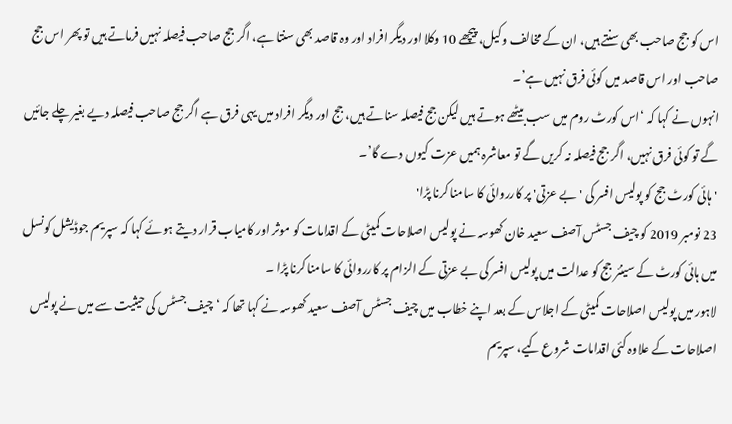اس کو جج صاحب بھی سنتے ہیں، ان کے مخالف وکیل، پیچھے 10 وکلا اور دیگر افراد اور وہ قاصد بھی سنتا ہے، اگر جج صاحب فیصلہ نہیں فرماتے ہیں تو پھر اس جج صاحب اور اس قاصد میں کوئی فرق نہیں ہے’۔
انہوں نے کہا کہ ‘اس کورٹ روم میں سب بیٹھے ہوتے ہیں لیکن جج فیصلہ سناتے ہیں، جج اور دیگر افراد میں یہی فرق ہے اگر جج صاحب فیصلہ دیے بغیر چلے جائیں گے تو کوئی فرق نہیں، اگر جج فیصلہ نہ کریں گے تو معاشرہ ہمیں عزت کیوں دے گا’۔
'ہائی کورٹ جج کو پولیس افسر کی 'بے عزتی' پر کارروائی کا سامنا کرنا پڑا'
23 نومبر 2019 کو چیف جسٹس آصف سعید خان کھوسہ نے پولیس اصلاحات کمیٹی کے اقدامات کو موثر اور کامیاب قرار دیتے ہوئے کہا کہ سپریم جوڈیشل کونسل میں ہائی کورٹ کے سینئر جج کو عدالت میں پولیس افسر کی بے عزتی کے الزام پر کارروائی کا سامنا کرنا پڑا ۔
لاہور میں پولیس اصلاحات کمیٹی کے اجلاس کے بعد اپنے خطاب میں چیف جسٹس آصف سعید کھوسہ نے کہا تھا کہ ‘چیف جسٹس کی حیثیت سے میں نے پولیس اصلاحات کے علاوہ کئی اقدامات شروع کیے، سپریم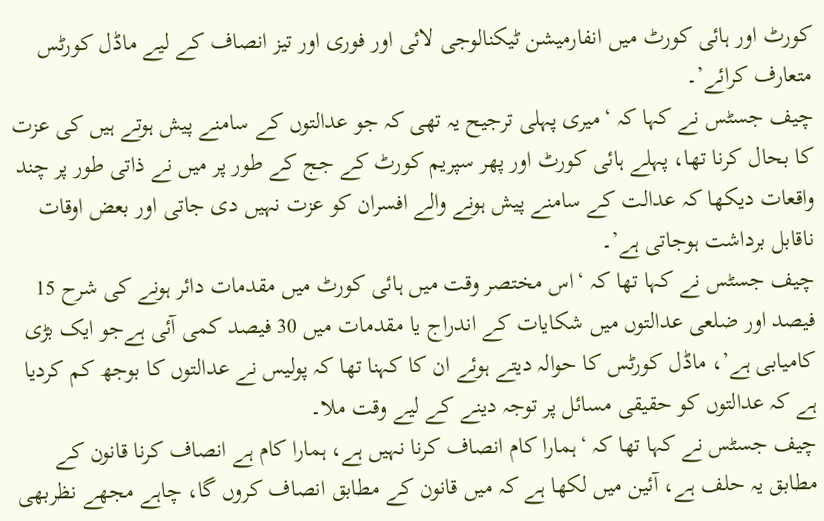کورٹ اور ہائی کورٹ میں انفارمیشن ٹیکنالوجی لائی اور فوری اور تیز انصاف کے لیے ماڈل کورٹس متعارف کرائے’۔
چیف جسٹس نے کہا کہ ‘میری پہلی ترجیح یہ تھی کہ جو عدالتوں کے سامنے پیش ہوتے ہیں کی عزت کا بحال کرنا تھا، پہلے ہائی کورٹ اور پھر سپریم کورٹ کے جج کے طور پر میں نے ذاتی طور پر چند واقعات دیکھا کہ عدالت کے سامنے پیش ہونے والے افسران کو عزت نہیں دی جاتی اور بعض اوقات ناقابل برداشت ہوجاتی ہے’۔
چیف جسٹس نے کہا تھا کہ ‘اس مختصر وقت میں ہائی کورٹ میں مقدمات دائر ہونے کی شرح 15 فیصد اور ضلعی عدالتوں میں شکایات کے اندراج یا مقدمات میں 30 فیصد کمی آئی ہےجو ایک بڑی کامیابی ہے’، ماڈل کورٹس کا حوالہ دیتے ہوئے ان کا کہنا تھا کہ پولیس نے عدالتوں کا بوجھ کم کردیا ہے کہ عدالتوں کو حقیقی مسائل پر توجہ دینے کے لیے وقت ملا۔
چیف جسٹس نے کہا تھا کہ ‘ہمارا کام انصاف کرنا نہیں ہے، ہمارا کام ہے انصاف کرنا قانون کے مطابق یہ حلف ہے، آئین میں لکھا ہے کہ میں قانون کے مطابق انصاف کروں گا، چاہے مجھے نظربھی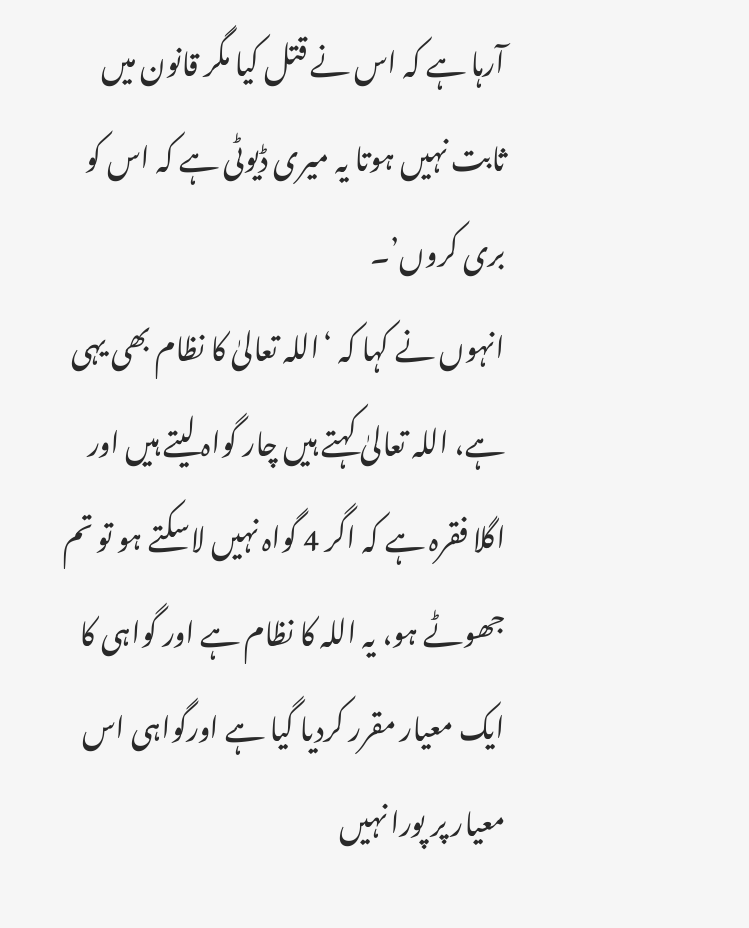آرہا ہے کہ اس نے قتل کیا مگر قانون میں ثابت نہیں ہوتا یہ میری ڈیوٹی ہے کہ اس کو بری کروں’۔
انہوں نے کہا کہ ‘اللہ تعالیٰ کا نظام بھی یہی ہے، اللہ تعالیٰ کہتے ہیں چار گواہ لیتے ہیں اور اگلا فقرہ ہے کہ اگر 4 گواہ نہیں لاسکتے ہو تو تم جھوٹے ہو، یہ اللہ کا نظام ہے اور گواہی کا ایک معیار مقرر کردیا گیا ہے اورگواہی اس معیار پر پورا نہیں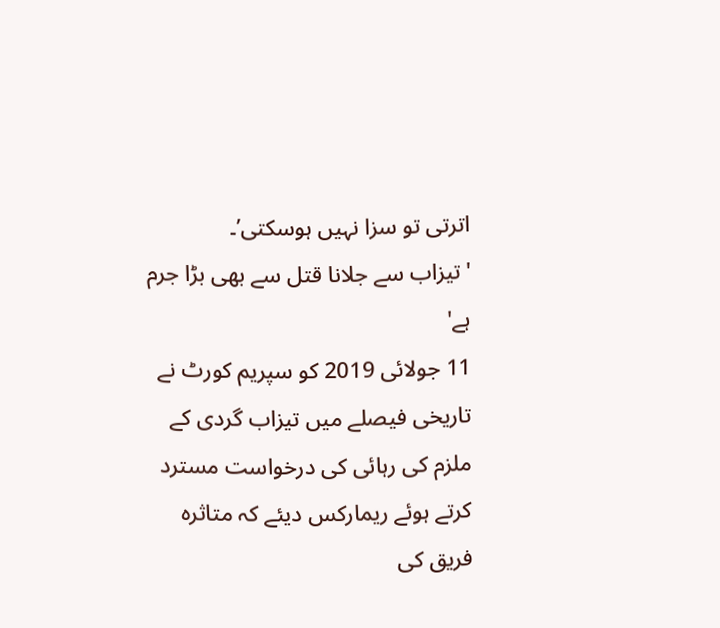اترتی تو سزا نہیں ہوسکتی’۔
'تیزاب سے جلانا قتل سے بھی بڑا جرم ہے'
11 جولائی 2019 کو سپریم کورٹ نے تاریخی فیصلے میں تیزاب گردی کے ملزم کی رہائی کی درخواست مسترد کرتے ہوئے ریمارکس دیئے کہ متاثرہ فریق کی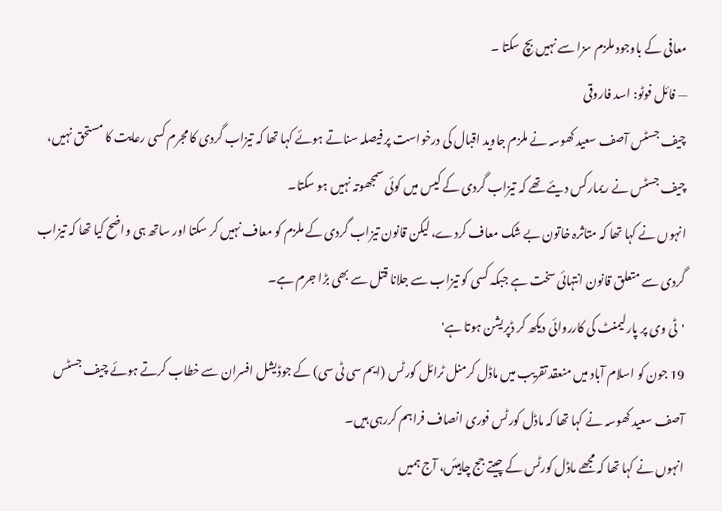معافی کے باوجود ملزم سزا سے نہیں بچ سکتا ۔
— فائل فوٹو: اسد فاروقی
چیف جسٹس آصف سعید کھوسہ نے ملزم جاوید اقبال کی درخواست پر فیصلہ سناتے ہوئے کہا تھا کہ تیزاب گردی کا مجرم کسی رعایت کا مستحق نہیں، چیف جسٹس نے ریمارکس دیئے تھے کہ تیزاب گردی کے کیس میں کوئی سمجھوتہ نہیں ہو سکتا۔
انہوں نے کہا تھا کہ متاثرہ خاتون بے شک معاف کردے، لیکن قانون تیزاب گردی کے ملزم کو معاف نہیں کر سکتا اور ساتھ ہی واضح کیا تھا کہ تیزاب گردی سے متعلق قانون انتہائی سخت ہے جبکہ کسی کو تیزاب سے جلانا قتل سے بھی بڑا جرم ہے۔
'ٹی وی پر پارلیمنٹ کی کارروائی دیکھ کر ڈپریشن ہوتا ہے'
19 جون کو اسلام آباد میں منعقد تقریب میں ماڈل کرمنل ٹرائل کورٹس (ایم سی ٹی سی) کے جوڈیشل افسران سے خطاب کرتے ہوئے چیف جسٹس آصف سعید کھوسہ نے کہا تھا کہ ماڈل کورٹس فوری انصاف فراہم کررہی ہیں۔
انہوں نے کہا تھا کہ مجھے ماڈل کورٹس کے چیتے جج چاہیئں، آج ہمیں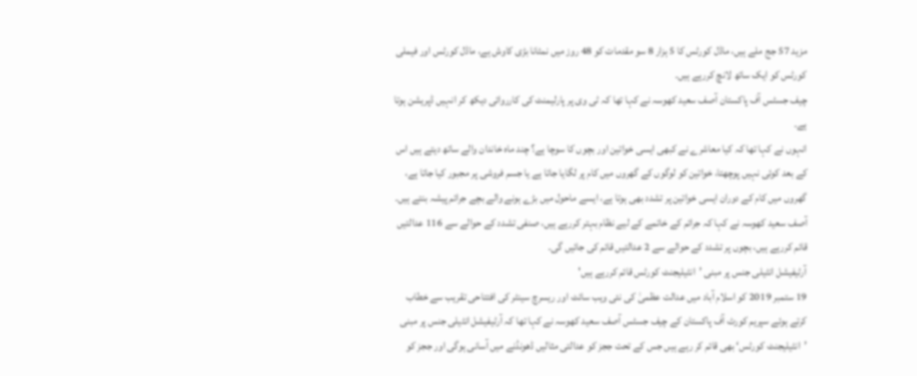مزید 57 جج ملے ہیں، ماڈل کورٹس کا 5 ہزار 8 سو مقدمات کو 48 روز میں نمٹانا بڑی کاوش ہے، ماڈل کورٹس اور فیملی کورٹس کو ایک ساتھ لانچ کررہے ہیں۔
چیف جسٹس آف پاکستان آصف سعید کھوسہ نے کہا تھا کہ ٹی وی پر پارلیمنٹ کی کارروائی دیکھ کر انہیں ڈپریشن ہوتا ہے۔
انہوں نے کہا تھا کہ کیا معاشرے نے کبھی ایسی خواتین اور بچوں کا سوچا ہے؟ چند ماہ خاندان والے ساتھ دیتے ہیں اس کے بعد کوئی نہیں پوچھتا، خواتین کو لوگوں کے گھروں میں کام پر لگایا جاتا ہے یا جسم فروشی پر مجبور کیا جاتا ہے، گھروں میں کام کے دوران ایسی خواتین پر تشدد بھی ہوتا ہے، ایسے ماحول میں بڑے ہونے والے بچے جرائم پیشہ بنتے ہیں۔
آصف سعید کھوسہ نے کہا کہ جرائم کے خاتمے کے لیے نظام بہتر کررہے ہیں، صنفی تشدد کے حوالے سے 116 عدالتیں قائم کررہے ہیں، بچوں پر تشدد کے حوالے سے 2 عدالتیں قائم کی جائیں گی۔
آرٹیفیشل انٹیلی جنس پر مبنی ’انٹیلیجنٹ کورٹس قائم کررہے ہیں'
19 ستمبر 2019 کو اسلام آباد میں عدالت عظمیٰ کی نئی ویب سائٹ اور ریسرچ سینٹر کی افتتاحی تقریب سے خطاب کرتے ہوئے سپریم کورٹ آف پاکستان کے چیف جسٹس آصف سعید کھوسہ نے کہا تھا کہ آرٹیفیشل انٹیلی جنس پر مبنی ’انٹیلیجنٹ کورٹس‘ بھی قائم کر رہے ہیں جس کے تحت ججز کو عدالتی مثالیں ڈھونڈنے میں آسانی ہوگی اور ججز کو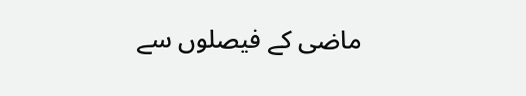ماضی کے فیصلوں سے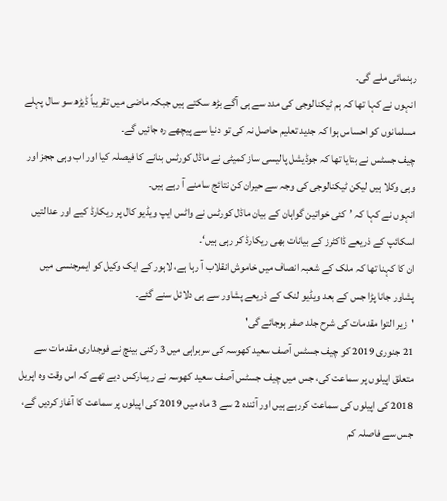رہنمائی ملے گی۔
انہوں نے کہا تھا کہ ہم ٹیکنالوجی کی مدد سے ہی آگے بڑھ سکتے ہیں جبکہ ماضی میں تقریباً ڈیڑھ سو سال پہلے مسلمانوں کو احساس ہوا کہ جدید تعلیم حاصل نہ کی تو دنیا سے پیچھے رہ جائیں گے۔
چیف جسٹس نے بتایا تھا کہ جوڈیشل پالیسی ساز کمیٹی نے ماڈل کورٹس بنانے کا فیصلہ کیا اور اب وہی ججز اور وہی وکلا ہیں لیکن ٹیکنالوجی کی وجہ سے حیران کن نتائج سامنے آ رہے ہیں۔
انہوں نے کہا کہ ’کئی خواتین گواہان کے بیان ماڈل کورٹس نے واٹس ایپ ویڈیو کال پر ریکارڈ کیے اور عدالتیں اسکائپ کے ذریعے ڈاکٹرز کے بیانات بھی ریکارڈ کر رہی ہیں‘۔
ان کا کہنا تھا کہ ملک کے شعبہ انصاف میں خاموش انقلاب آ رہا ہے، لاہور کے ایک وکیل کو ایمرجنسی میں پشاور جانا پڑا جس کے بعد ویڈیو لنک کے ذریعے پشاور سے ہی دلائل سنے گئے۔
'زیر التوا مقدمات کی شرح جلد صفر ہوجائے گی'
21 جنوری 2019 کو چیف جسٹس آصف سعید کھوسہ کی سربراہی میں 3 رکنی بینچ نے فوجداری مقدمات سے متعلق اپیلوں پر سماعت کی، جس میں چیف جسٹس آصف سعید کھوسہ نے ریمارکس دیے تھے کہ اس وقت وہ اپریل 2018 کی اپیلوں کی سماعت کررہے ہیں اور آئندہ 2 سے 3 ماہ میں 2019 کی اپیلوں پر سماعت کا آغاز کردیں گے، جس سے فاصلہ کم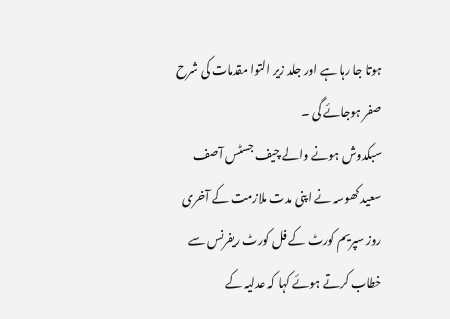ہوتا جا رہا ہے اور جلد زیر التوا مقدمات کی شرح صفر ہوجائے گی ۔
سبکدوش ہونے والے چیف جسٹس آصف سعید کھوسہ نے اپنی مدت ملازمت کے آخری روز سپریم کورٹ کے فل کورٹ ریفرنس سے خطاب کرتے ہوئے کہا کہ عدلیہ کے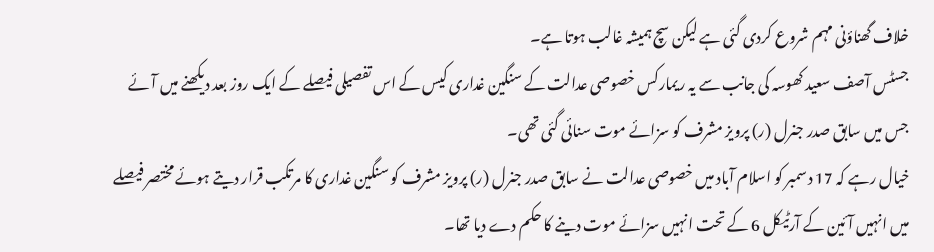خلاف گھناؤنی مہم شروع کردی گئی ہے لیکن سچ ہمیشہ غالب ہوتا ہے۔
جسٹس آصف سعید کھوسہ کی جانب سے یہ ریمارکس خصوصی عدالت کے سنگین غداری کیس کے اس تفصیلی فیصلے کے ایک روز بعد دیکھنے میں آئے جس میں سابق صدر جنرل (ر) پرویز مشرف کو سزائے موت سنائی گئی تھی۔
خیال رہے کہ 17 دسمبر کو اسلام آباد میں خصوصی عدالت نے سابق صدر جنرل (ر) پرویز مشرف کو سنگین غداری کا مرتکب قرار دیتے ہوئے مختصر فیصلے میں انہیں آئین کے آرٹیکل 6 کے تحت انہیں سزائے موت دینے کا حکم دے دیا تھا۔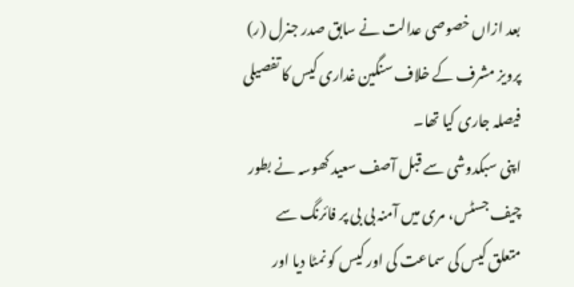بعد ازاں خصوصی عدالت نے سابق صدر جنرل (ر) پرویز مشرف کے خلاف سنگین غداری کیس کا تفصیلی فیصلہ جاری کیا تھا۔
اپنی سبکدوشی سے قبل آصف سعید کھوسہ نے بطور چیف جسٹس، مری میں آمنہ بی بی پر فائرنگ سے متعلق کیس کی سماعت کی اور کیس کو نمٹا دیا اور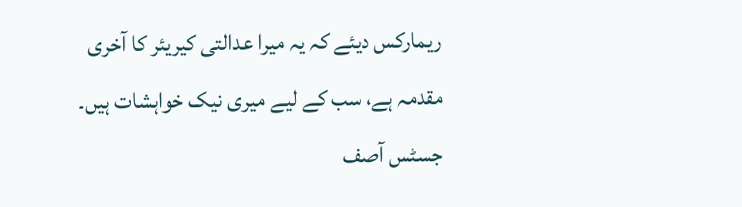ریمارکس دیئے کہ یہ میرا عدالتی کیریئر کا آخری مقدمہ ہے، سب کے لیے میری نیک خواہشات ہیں۔
جسٹس آصف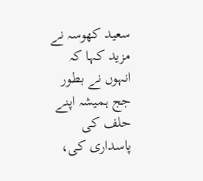سعید کھوسہ نے مزید کہا کہ انہوں نے بطور جج ہمیشہ اپنے حلف کی پاسداری کی،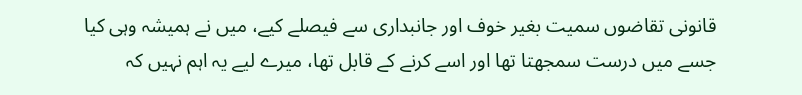قانونی تقاضوں سمیت بغیر خوف اور جانبداری سے فیصلے کیے، میں نے ہمیشہ وہی کیا جسے میں درست سمجھتا تھا اور اسے کرنے کے قابل تھا، میرے لیے یہ اہم نہیں کہ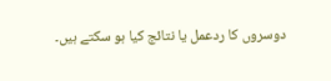دوسروں کا ردعمل یا نتائج کیا ہو سکتے ہیں۔